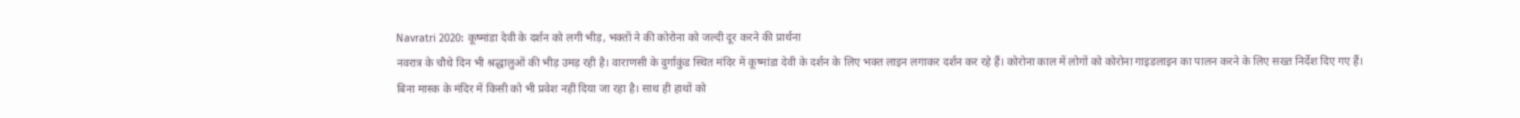Navratri 2020: कूष्मांडा देवी के दर्शन को लगी भीड़, भक्तों ने की कोरोना को जल्दी दूर करने की प्रार्थना
नवरात्र के चौथे दिन भी श्रद्धालुओं की भीड़ उमड़ रही है। वाराणसी के दुर्गाकुंड स्थित मंदिर में कूष्मांडा देवी के दर्शन के लिए भक्त लाइन लगाकर दर्शन कर रहे हैं। कोरोना काल में लोगों को कोरोना गाइडलाइन का पालन करने के लिए सख्त निर्देश दिए गए हैं।
बिना मास्क के मंदिर में किसी को भी प्रवेश नहीं दिया जा रहा है। साथ ही हाथों को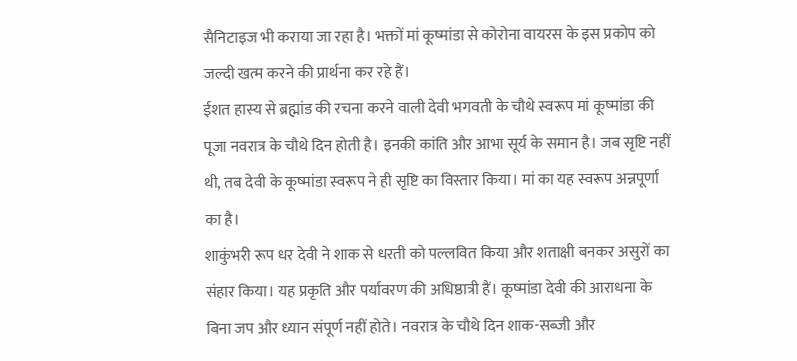सैनिटाइज भी कराया जा रहा है। भक्तों मां कूष्मांडा से कोरोना वायरस के इस प्रकोप को जल्दी खत्म करने की प्रार्थना कर रहे हैं।
ईशत हास्य से ब्रह्मांड की रचना करने वाली देवी भगवती के चौथे स्वरूप मां कूष्मांडा की पूजा नवरात्र के चौथे दिन होती है। इनकी कांति और आभा सूर्य के समान है। जब सृष्टि नहीं थी, तब देवी के कूष्मांडा स्वरूप ने ही सृष्टि का विस्तार किया। मां का यह स्वरूप अन्नपूर्णा का है।
शाकुंभरी रूप धर देवी ने शाक से धरती को पल्लवित किया और शताक्षी बनकर असुरों का संहार किया। यह प्रकृति और पर्यावरण की अधिष्ठात्री हैं। कूष्मांडा देवी की आराधना के बिना जप और ध्यान संपूर्ण नहीं होते। नवरात्र के चौथे दिन शाक-सब्जी और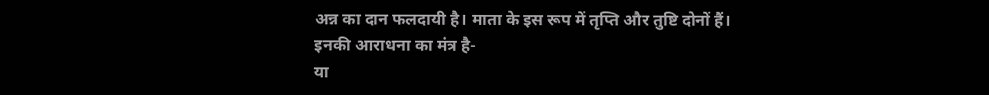अन्न का दान फलदायी है। माता के इस रूप में तृप्ति और तुष्टि दोनों हैं।
इनकी आराधना का मंत्र है-
या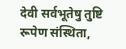देवी सर्वभूतेषु तुष्टि रूपेण संस्थिता,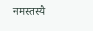नमस्तस्यै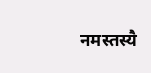नमस्तस्यै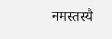नमस्तस्यै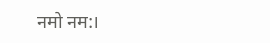नमो नम:।